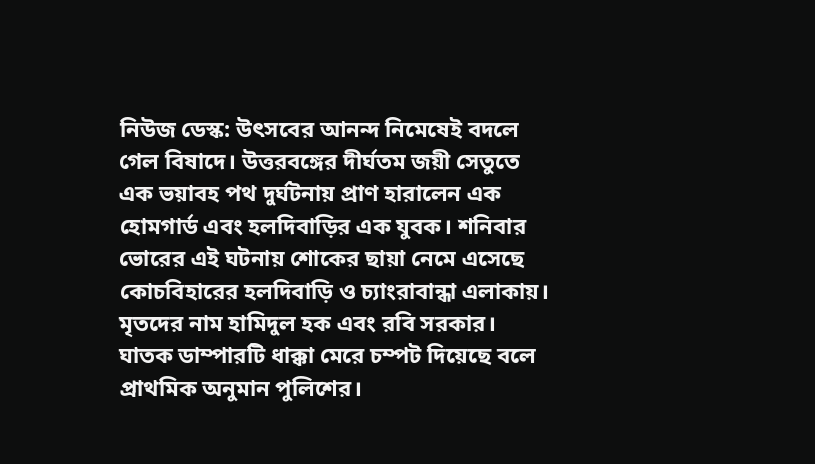নিউজ ডেস্ক: উৎসবের আনন্দ নিমেষেই বদলে গেল বিষাদে। উত্তরবঙ্গের দীর্ঘতম জয়ী সেতুতে এক ভয়াবহ পথ দুর্ঘটনায় প্রাণ হারালেন এক হোমগার্ড এবং হলদিবাড়ির এক যুবক। শনিবার ভোরের এই ঘটনায় শোকের ছায়া নেমে এসেছে কোচবিহারের হলদিবাড়ি ও চ্যাংরাবান্ধা এলাকায়। মৃতদের নাম হামিদুল হক এবং রবি সরকার। ঘাতক ডাম্পারটি ধাক্কা মেরে চম্পট দিয়েছে বলে প্রাথমিক অনুমান পুলিশের।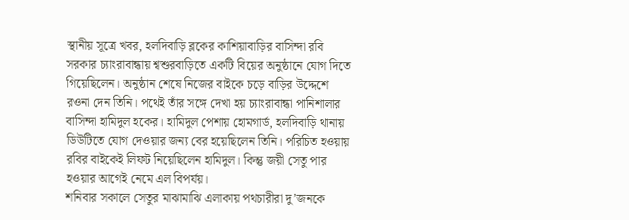স্থানীয় সূত্রে খবর, হলদিবাড়ি ব্লকের কাশিয়াবাড়ির বাসিন্দা রবি সরকার চ্যাংরাবান্ধায় শ্বশুরবাড়িতে একটি বিয়ের অনুষ্ঠানে যোগ দিতে গিয়েছিলেন। অনুষ্ঠান শেষে নিজের বাইকে চড়ে বাড়ির উদ্দেশে রওনা দেন তিনি। পথেই তাঁর সঙ্গে দেখা হয় চ্যাংরাবান্ধা পানিশালার বাসিন্দা হামিদুল হকের। হামিদুল পেশায় হোমগার্ড, হলদিবাড়ি থানায় ডিউটিতে যোগ দেওয়ার জন্য বের হয়েছিলেন তিনি। পরিচিত হওয়ায় রবির বাইকেই লিফট নিয়েছিলেন হামিদুল। কিন্তু জয়ী সেতু পার হওয়ার আগেই নেমে এল বিপর্যয়।
শনিবার সকালে সেতুর মাঝামাঝি এলাকায় পথচারীরা দু’জনকে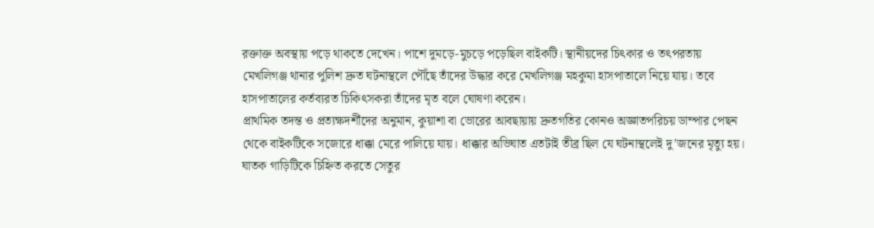রক্তাক্ত অবস্থায় পড়ে থাকতে দেখেন। পাশে দুমড়ে-মুচড়ে পড়েছিল বাইকটি। স্থানীয়দের চিৎকার ও তৎপরতায় মেখলিগঞ্জ থানার পুলিশ দ্রুত ঘটনাস্থলে পৌঁছে তাঁদের উদ্ধার করে মেখলিগঞ্জ মহকুমা হাসপাতালে নিয়ে যায়। তবে হাসপাতালের কর্তব্যরত চিকিৎসকরা তাঁদের মৃত বলে ঘোষণা করেন।
প্রাথমিক তদন্ত ও প্রত্যক্ষদর্শীদের অনুমান, কুয়াশা বা ভোরের আবছায়ায় দ্রুতগতির কোনও অজ্ঞাতপরিচয় ডাম্পার পেছন থেকে বাইকটিকে সজোরে ধাক্কা মেরে পালিয়ে যায়। ধাক্কার অভিঘাত এতটাই তীব্র ছিল যে ঘটনাস্থলেই দু’জনের মৃত্যু হয়। ঘাতক গাড়িটিকে চিহ্নিত করতে সেতুর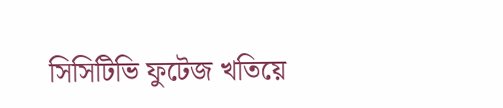সিসিটিভি ফুটেজ খতিয়ে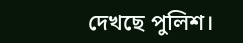দেখছে পুলিশ।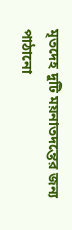মৃতদেহ দুটি ময়নাতদন্তের জন্য পাঠানো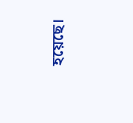হয়েছে।